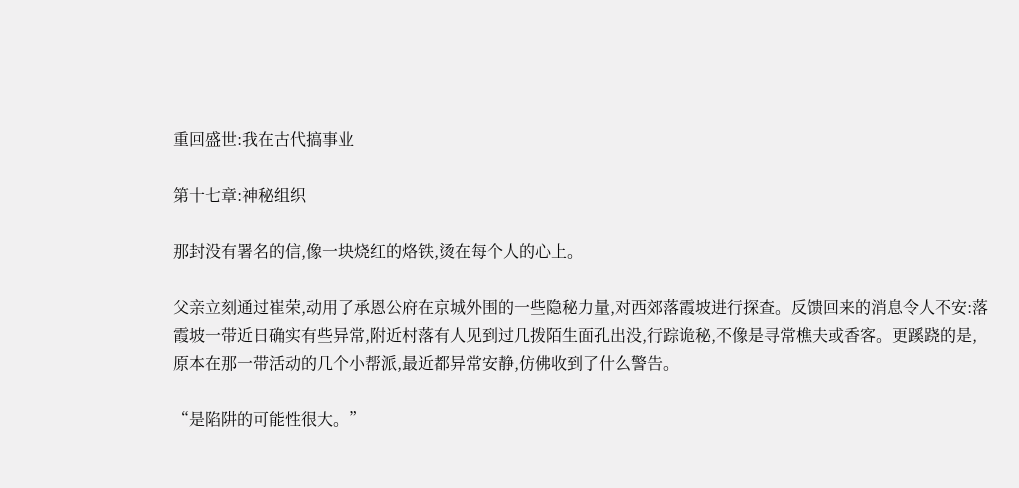重回盛世:我在古代搞事业

第十七章:神秘组织

那封没有署名的信,像一块烧红的烙铁,烫在每个人的心上。

父亲立刻通过崔荣,动用了承恩公府在京城外围的一些隐秘力量,对西郊落霞坡进行探查。反馈回来的消息令人不安:落霞坡一带近日确实有些异常,附近村落有人见到过几拨陌生面孔出没,行踪诡秘,不像是寻常樵夫或香客。更蹊跷的是,原本在那一带活动的几个小帮派,最近都异常安静,仿佛收到了什么警告。

“是陷阱的可能性很大。”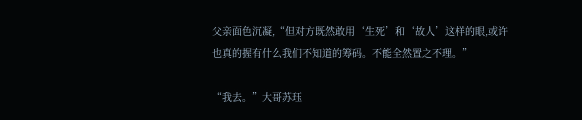父亲面色沉凝,“但对方既然敢用‘生死’和‘故人’这样的眼,或许也真的握有什么我们不知道的筹码。不能全然置之不理。”

“我去。”大哥苏珏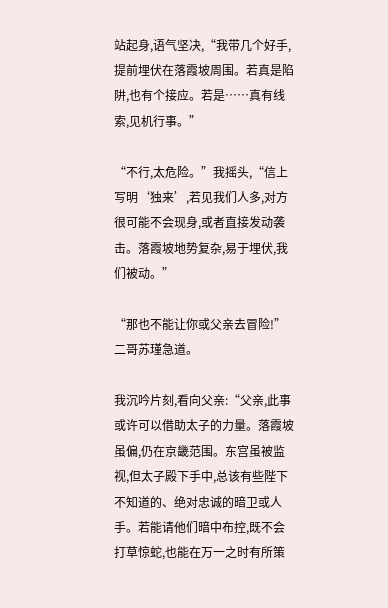站起身,语气坚决,“我带几个好手,提前埋伏在落霞坡周围。若真是陷阱,也有个接应。若是……真有线索,见机行事。”

“不行,太危险。”我摇头,“信上写明‘独来’,若见我们人多,对方很可能不会现身,或者直接发动袭击。落霞坡地势复杂,易于埋伏,我们被动。”

“那也不能让你或父亲去冒险!”二哥苏瑾急道。

我沉吟片刻,看向父亲:“父亲,此事或许可以借助太子的力量。落霞坡虽偏,仍在京畿范围。东宫虽被监视,但太子殿下手中,总该有些陛下不知道的、绝对忠诚的暗卫或人手。若能请他们暗中布控,既不会打草惊蛇,也能在万一之时有所策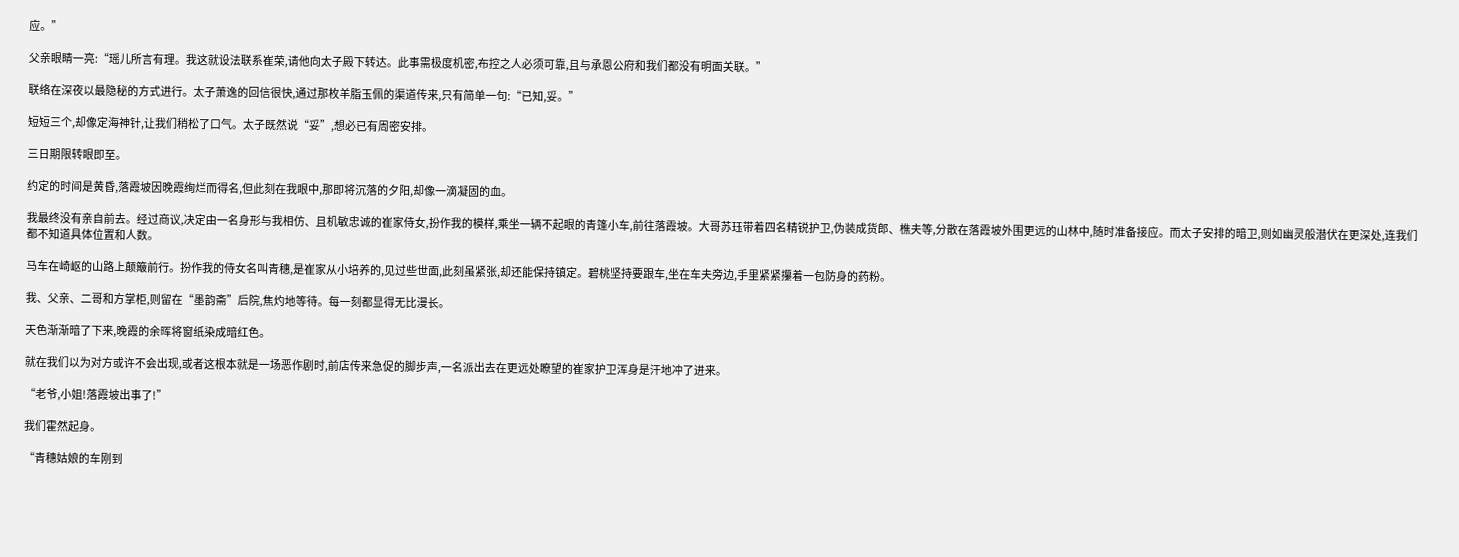应。”

父亲眼睛一亮:“瑶儿所言有理。我这就设法联系崔荣,请他向太子殿下转达。此事需极度机密,布控之人必须可靠,且与承恩公府和我们都没有明面关联。”

联络在深夜以最隐秘的方式进行。太子萧逸的回信很快,通过那枚羊脂玉佩的渠道传来,只有简单一句:“已知,妥。”

短短三个,却像定海神针,让我们稍松了口气。太子既然说“妥”,想必已有周密安排。

三日期限转眼即至。

约定的时间是黄昏,落霞坡因晚霞绚烂而得名,但此刻在我眼中,那即将沉落的夕阳,却像一滴凝固的血。

我最终没有亲自前去。经过商议,决定由一名身形与我相仿、且机敏忠诚的崔家侍女,扮作我的模样,乘坐一辆不起眼的青篷小车,前往落霞坡。大哥苏珏带着四名精锐护卫,伪装成货郎、樵夫等,分散在落霞坡外围更远的山林中,随时准备接应。而太子安排的暗卫,则如幽灵般潜伏在更深处,连我们都不知道具体位置和人数。

马车在崎岖的山路上颠簸前行。扮作我的侍女名叫青穗,是崔家从小培养的,见过些世面,此刻虽紧张,却还能保持镇定。碧桃坚持要跟车,坐在车夫旁边,手里紧紧攥着一包防身的药粉。

我、父亲、二哥和方掌柜,则留在“墨韵斋”后院,焦灼地等待。每一刻都显得无比漫长。

天色渐渐暗了下来,晚霞的余晖将窗纸染成暗红色。

就在我们以为对方或许不会出现,或者这根本就是一场恶作剧时,前店传来急促的脚步声,一名派出去在更远处瞭望的崔家护卫浑身是汗地冲了进来。

“老爷,小姐!落霞坡出事了!”

我们霍然起身。

“青穗姑娘的车刚到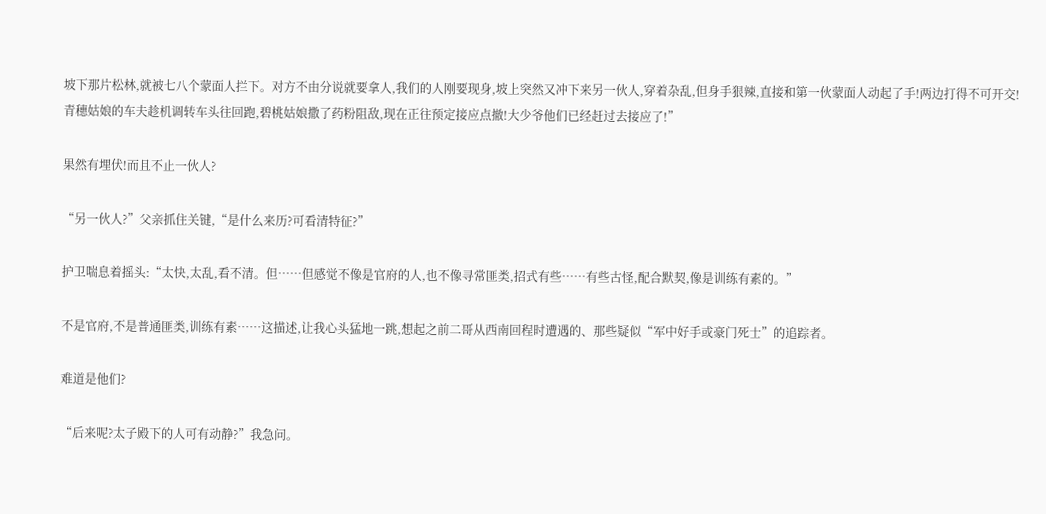坡下那片松林,就被七八个蒙面人拦下。对方不由分说就要拿人,我们的人刚要现身,坡上突然又冲下来另一伙人,穿着杂乱,但身手狠辣,直接和第一伙蒙面人动起了手!两边打得不可开交!青穗姑娘的车夫趁机调转车头往回跑,碧桃姑娘撒了药粉阻敌,现在正往预定接应点撤!大少爷他们已经赶过去接应了!”

果然有埋伏!而且不止一伙人?

“另一伙人?”父亲抓住关键,“是什么来历?可看清特征?”

护卫喘息着摇头:“太快,太乱,看不清。但……但感觉不像是官府的人,也不像寻常匪类,招式有些……有些古怪,配合默契,像是训练有素的。”

不是官府,不是普通匪类,训练有素……这描述,让我心头猛地一跳,想起之前二哥从西南回程时遭遇的、那些疑似“军中好手或豪门死士”的追踪者。

难道是他们?

“后来呢?太子殿下的人可有动静?”我急问。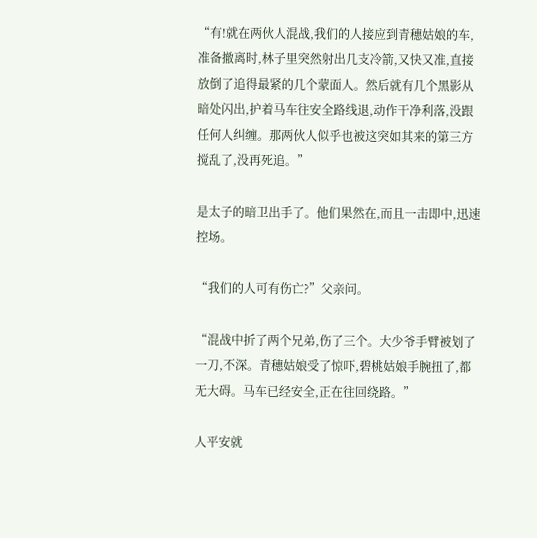“有!就在两伙人混战,我们的人接应到青穗姑娘的车,准备撤离时,林子里突然射出几支冷箭,又快又准,直接放倒了追得最紧的几个蒙面人。然后就有几个黑影从暗处闪出,护着马车往安全路线退,动作干净利落,没跟任何人纠缠。那两伙人似乎也被这突如其来的第三方搅乱了,没再死追。”

是太子的暗卫出手了。他们果然在,而且一击即中,迅速控场。

“我们的人可有伤亡?”父亲问。

“混战中折了两个兄弟,伤了三个。大少爷手臂被划了一刀,不深。青穗姑娘受了惊吓,碧桃姑娘手腕扭了,都无大碍。马车已经安全,正在往回绕路。”

人平安就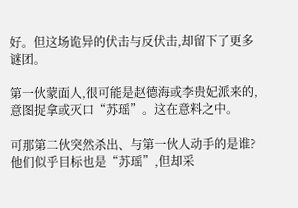好。但这场诡异的伏击与反伏击,却留下了更多谜团。

第一伙蒙面人,很可能是赵德海或李贵妃派来的,意图捉拿或灭口“苏瑶”。这在意料之中。

可那第二伙突然杀出、与第一伙人动手的是谁?他们似乎目标也是“苏瑶”,但却采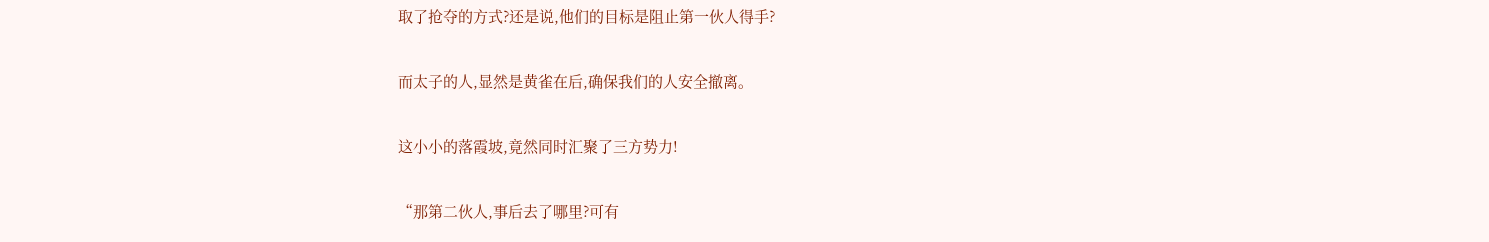取了抢夺的方式?还是说,他们的目标是阻止第一伙人得手?

而太子的人,显然是黄雀在后,确保我们的人安全撤离。

这小小的落霞坡,竟然同时汇聚了三方势力!

“那第二伙人,事后去了哪里?可有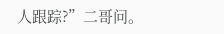人跟踪?”二哥问。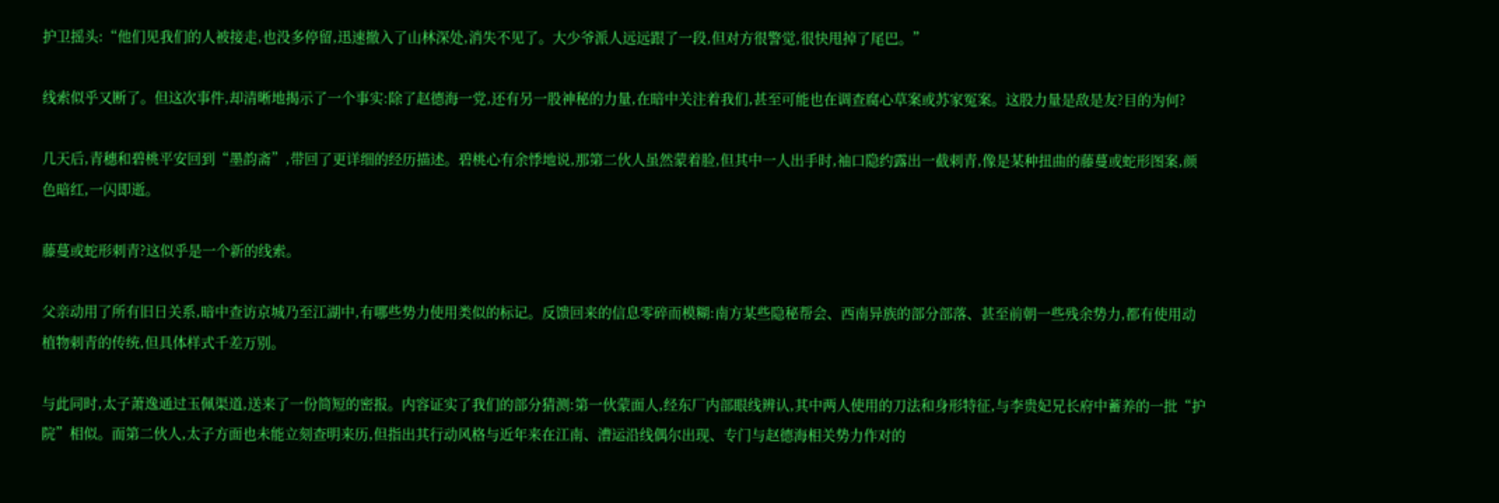护卫摇头:“他们见我们的人被接走,也没多停留,迅速撤入了山林深处,消失不见了。大少爷派人远远跟了一段,但对方很警觉,很快甩掉了尾巴。”

线索似乎又断了。但这次事件,却清晰地揭示了一个事实:除了赵德海一党,还有另一股神秘的力量,在暗中关注着我们,甚至可能也在调查腐心草案或苏家冤案。这股力量是敌是友?目的为何?

几天后,青穗和碧桃平安回到“墨韵斋”,带回了更详细的经历描述。碧桃心有余悸地说,那第二伙人虽然蒙着脸,但其中一人出手时,袖口隐约露出一截刺青,像是某种扭曲的藤蔓或蛇形图案,颜色暗红,一闪即逝。

藤蔓或蛇形刺青?这似乎是一个新的线索。

父亲动用了所有旧日关系,暗中查访京城乃至江湖中,有哪些势力使用类似的标记。反馈回来的信息零碎而模糊:南方某些隐秘帮会、西南异族的部分部落、甚至前朝一些残余势力,都有使用动植物刺青的传统,但具体样式千差万别。

与此同时,太子萧逸通过玉佩渠道,送来了一份简短的密报。内容证实了我们的部分猜测:第一伙蒙面人,经东厂内部眼线辨认,其中两人使用的刀法和身形特征,与李贵妃兄长府中蓄养的一批“护院”相似。而第二伙人,太子方面也未能立刻查明来历,但指出其行动风格与近年来在江南、漕运沿线偶尔出现、专门与赵德海相关势力作对的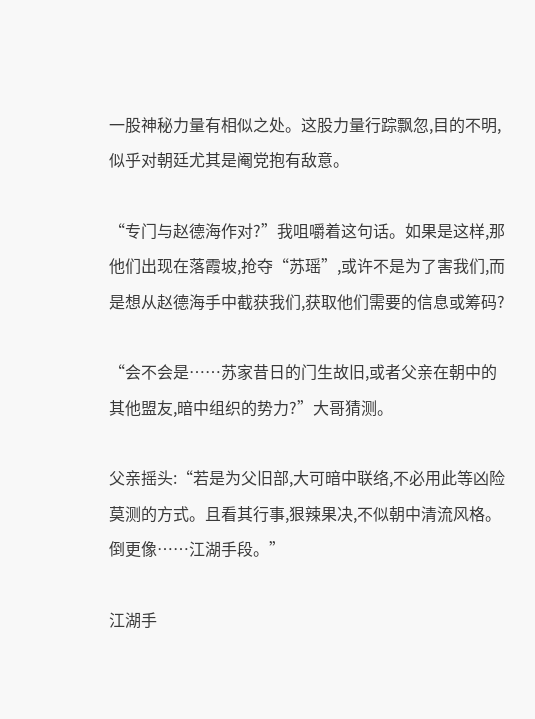一股神秘力量有相似之处。这股力量行踪飘忽,目的不明,似乎对朝廷尤其是阉党抱有敌意。

“专门与赵德海作对?”我咀嚼着这句话。如果是这样,那他们出现在落霞坡,抢夺“苏瑶”,或许不是为了害我们,而是想从赵德海手中截获我们,获取他们需要的信息或筹码?

“会不会是……苏家昔日的门生故旧,或者父亲在朝中的其他盟友,暗中组织的势力?”大哥猜测。

父亲摇头:“若是为父旧部,大可暗中联络,不必用此等凶险莫测的方式。且看其行事,狠辣果决,不似朝中清流风格。倒更像……江湖手段。”

江湖手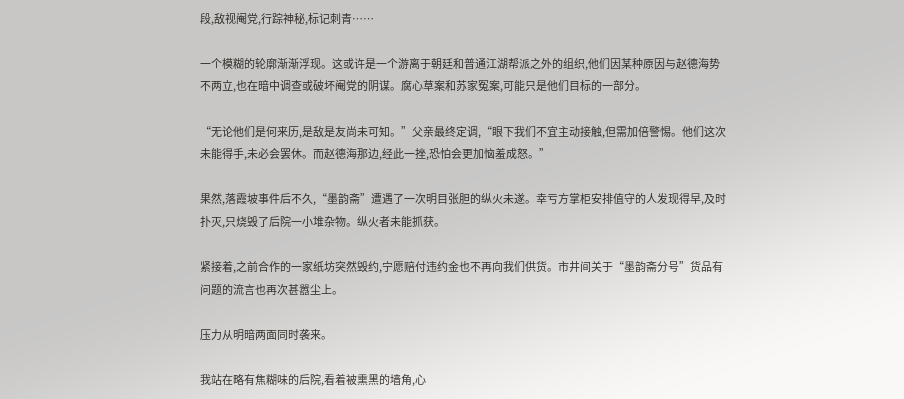段,敌视阉党,行踪神秘,标记刺青……

一个模糊的轮廓渐渐浮现。这或许是一个游离于朝廷和普通江湖帮派之外的组织,他们因某种原因与赵德海势不两立,也在暗中调查或破坏阉党的阴谋。腐心草案和苏家冤案,可能只是他们目标的一部分。

“无论他们是何来历,是敌是友尚未可知。”父亲最终定调,“眼下我们不宜主动接触,但需加倍警惕。他们这次未能得手,未必会罢休。而赵德海那边,经此一挫,恐怕会更加恼羞成怒。”

果然,落霞坡事件后不久,“墨韵斋”遭遇了一次明目张胆的纵火未遂。幸亏方掌柜安排值守的人发现得早,及时扑灭,只烧毁了后院一小堆杂物。纵火者未能抓获。

紧接着,之前合作的一家纸坊突然毁约,宁愿赔付违约金也不再向我们供货。市井间关于“墨韵斋分号”货品有问题的流言也再次甚嚣尘上。

压力从明暗两面同时袭来。

我站在略有焦糊味的后院,看着被熏黑的墙角,心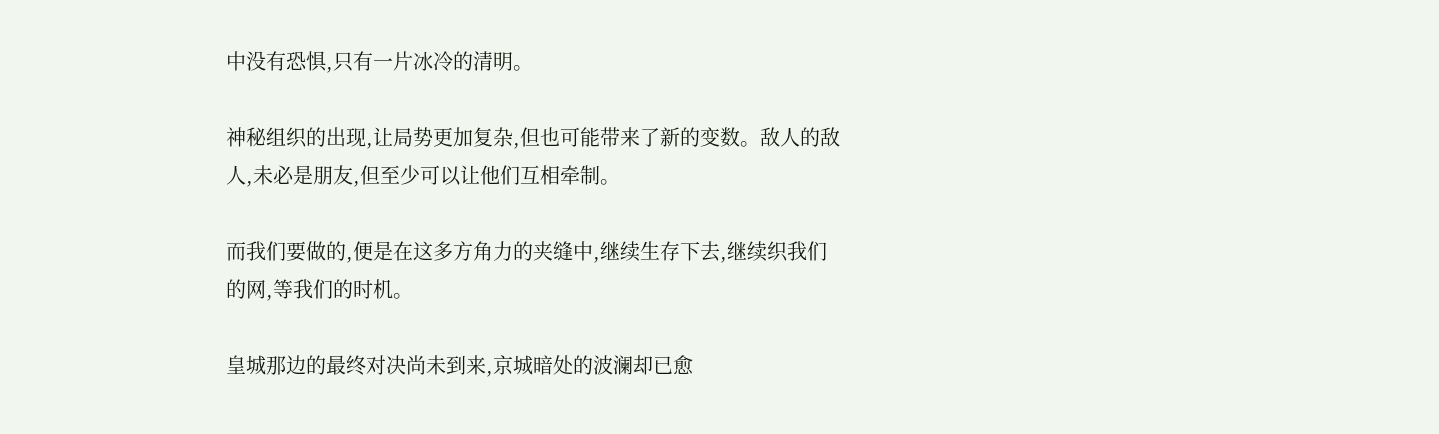中没有恐惧,只有一片冰冷的清明。

神秘组织的出现,让局势更加复杂,但也可能带来了新的变数。敌人的敌人,未必是朋友,但至少可以让他们互相牵制。

而我们要做的,便是在这多方角力的夹缝中,继续生存下去,继续织我们的网,等我们的时机。

皇城那边的最终对决尚未到来,京城暗处的波澜却已愈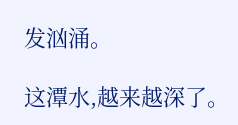发汹涌。

这潭水,越来越深了。